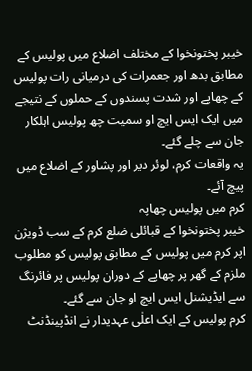خیبر پختونخوا کے مختلف اضلاع میں پولیس کے مطابق بدھ اور جعمرات کی درمیانی رات پولیس کے چھاپے اور شدت پسندوں کے حملوں کے نتیجے میں ایک ایس ایچ او سمیت چھ پولیس اہلکار جان سے چلے گئے۔
یہ واقعات کرم، لوئر دیر اور پشاور کے اضلاع میں پیچ آئے۔
کرم میں پولیس چھاپہ
خیبر پختونخوا کے قبائلی ضلع کرم کے سب ڈویژن اپر کرم میں پولیس کے مطابق پولیس کو مطلوب ملزم کے گھر پر چھاپے کے دوران پولیس پر فائرنگ سے ایڈیشنل ایس ایچ او جان سے گئے۔
کرم پولیس کے ایک اعلٰی عہدیدار نے انڈپینڈنٹ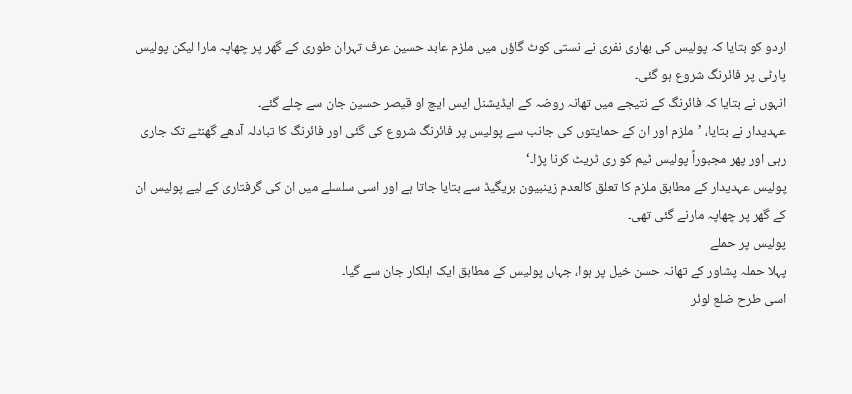اردو کو بتایا کہ پولیس کی بھاری نفری نے نستی کوٹ گاؤں میں ملزم عابد حسین عرف تہران طوری کے گھر پر چھاپہ مارا لیکن پولیس پارٹی پر فائرنگ شروع ہو گئی۔
انہوں نے بتایا کہ فائرنگ کے نتیجے میں تھانہ روضہ کے ایڈیشنل ایس ایچ او قیصر حسین جان سے چلے گئے۔
عہدیدار نے بتایا، ’ملزم اور ان کے حمایتوں کی جانب سے پولیس پر فائرنگ شروع کی گئی اور فائرنگ کا تبادلہ آدھے گھنٹے تک جاری رہی اور پھر مجبوراً پولیس ٹیم کو ری ٹریٹ کرنا پڑا۔‘
پولیس عہدیدار کے مطابق ملزم کا تعلق کالعدم زینبیون بریگیڈ سے بتایا جاتا ہے اور اسی سلسلے میں ان کی گرفتاری کے لیے پولیس ان کے گھر پر چھاپہ مارنے گئی تھی۔
پولیس پر حملے
پہلا حملہ پشاور کے تھانہ حسن خیل پر ہوا، جہاں پولیس کے مطابق ایک اہلکار جان سے گیا۔
اسی طرح ضلع لوئر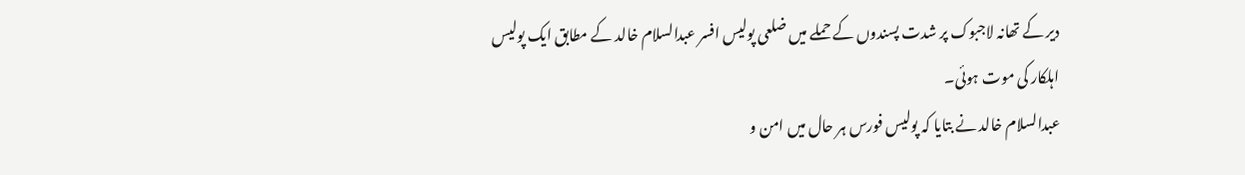دیر کے تھانہ لاجبوک پر شدت پسندوں کے حملے میں ضلعی پولیس افسر عبدالسلام خالد کے مطابق ایک پولیس اہلکار کی موت ہوئی۔
عبدالسلام خالد نے بتایا کہ پولیس فورس ہر حال میں امن و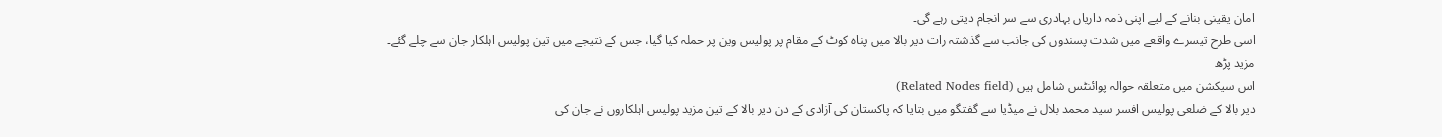امان یقینی بنانے کے لیے اپنی ذمہ داریاں بہادری سے سر انجام دیتی رہے گی۔
اسی طرح تیسرے واقعے میں شدت پسندوں کی جانب سے گذشتہ رات دیر بالا میں پناہ کوٹ کے مقام پر پولیس وین پر حملہ کیا گیا، جس کے نتیجے میں تین پولیس اہلکار جان سے چلے گئے۔
مزید پڑھ
اس سیکشن میں متعلقہ حوالہ پوائنٹس شامل ہیں (Related Nodes field)
دیر بالا کے ضلعی پولیس افسر سید محمد بلال نے میڈیا سے گفتگو میں بتایا کہ پاکستان کی آزادی کے دن دیر بالا کے تین مزید پولیس اہلکاروں نے جان کی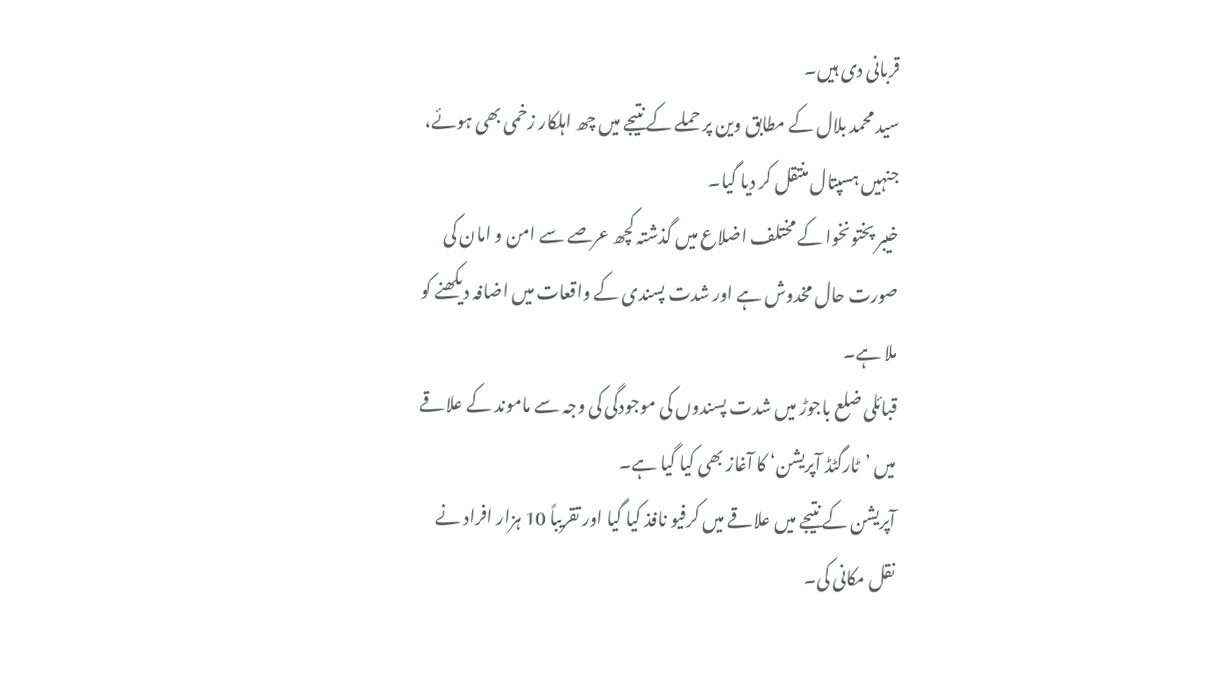قربانی دی ہیں۔
سید محمد بلال کے مطابق وین پر حملے کے نتیجے میں چھ اہلکار زخمی بھی ہوئے، جنہیں ہسپتال منتقل کر دیا گیا۔
خیبر پختونخوا کے مختلف اضلاع میں گذشتہ کچھ عرصے سے امن و امان کی صورت حال مخدوش ہے اور شدت پسندی کے واقعات میں اضافہ دیکھنے کو ملا ہے۔
قبائلی ضلع باجوڑ میں شدت پسندوں کی موجودگی کی وجہ سے ماموند کے علاقے میں ’ٹارگٹڈ آپریشن‘ کا آغاز بھی کیا گیا ہے۔
آپریشن کے نتیجے میں علاقے میں کرفیو نافذ کیا گیا اور تقریباً 10 ہزار افراد نے نقل مکانی کی۔